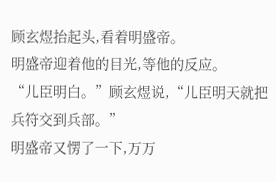顾玄煜抬起头,看着明盛帝。
明盛帝迎着他的目光,等他的反应。
“儿臣明白。”顾玄煜说,“儿臣明天就把兵符交到兵部。”
明盛帝又愣了一下,万万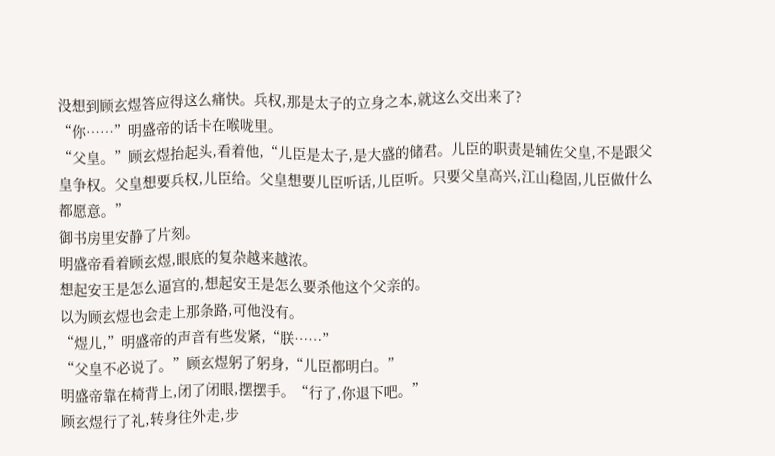没想到顾玄煜答应得这么痛快。兵权,那是太子的立身之本,就这么交出来了?
“你……”明盛帝的话卡在喉咙里。
“父皇。”顾玄煜抬起头,看着他,“儿臣是太子,是大盛的储君。儿臣的职责是辅佐父皇,不是跟父皇争权。父皇想要兵权,儿臣给。父皇想要儿臣听话,儿臣听。只要父皇高兴,江山稳固,儿臣做什么都愿意。”
御书房里安静了片刻。
明盛帝看着顾玄煜,眼底的复杂越来越浓。
想起安王是怎么逼宫的,想起安王是怎么要杀他这个父亲的。
以为顾玄煜也会走上那条路,可他没有。
“煜儿,”明盛帝的声音有些发紧,“朕……”
“父皇不必说了。”顾玄煜躬了躬身,“儿臣都明白。”
明盛帝靠在椅背上,闭了闭眼,摆摆手。“行了,你退下吧。”
顾玄煜行了礼,转身往外走,步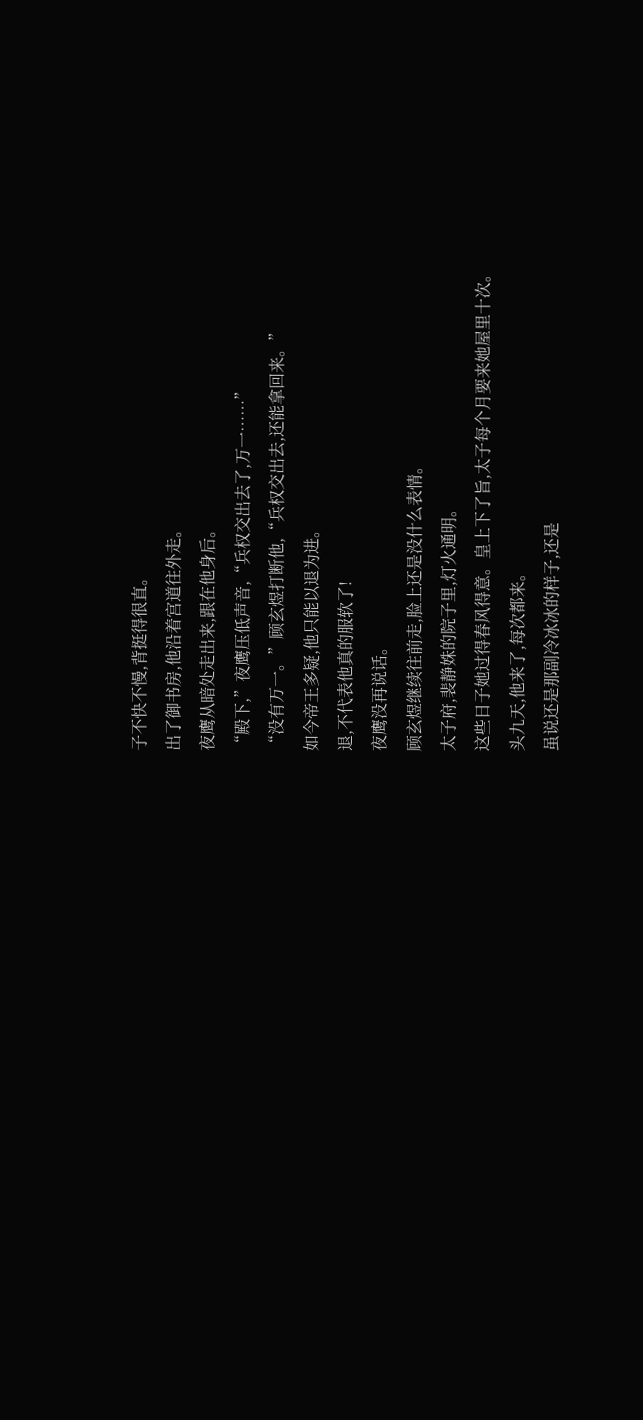子不快不慢,背挺得很直。
出了御书房,他沿着宫道往外走。
夜鹰从暗处走出来,跟在他身后。
“殿下,”夜鹰压低声音,“兵权交出去了,万一……”
“没有万一。”顾玄煜打断他,“兵权交出去,还能拿回来。”
如今帝王多疑,他只能以退为进。
退,不代表他真的服软了!
夜鹰没再说话。
顾玄煜继续往前走,脸上还是没什么表情。
太子府,裴静姝的院子里,灯火通明。
这些日子她过得春风得意。皇上下了旨,太子每个月要来她屋里十次。
头九天,他来了,每次都来。
虽说还是那副冷冰冰的样子,还是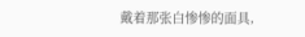戴着那张白惨惨的面具,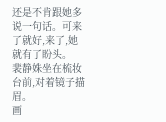还是不肯跟她多说一句话。可来了就好,来了,她就有了盼头。
裴静姝坐在梳妆台前,对着镜子描眉。
画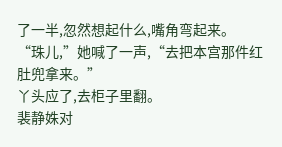了一半,忽然想起什么,嘴角弯起来。
“珠儿,”她喊了一声,“去把本宫那件红肚兜拿来。”
丫头应了,去柜子里翻。
裴静姝对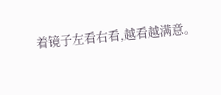着镜子左看右看,越看越满意。